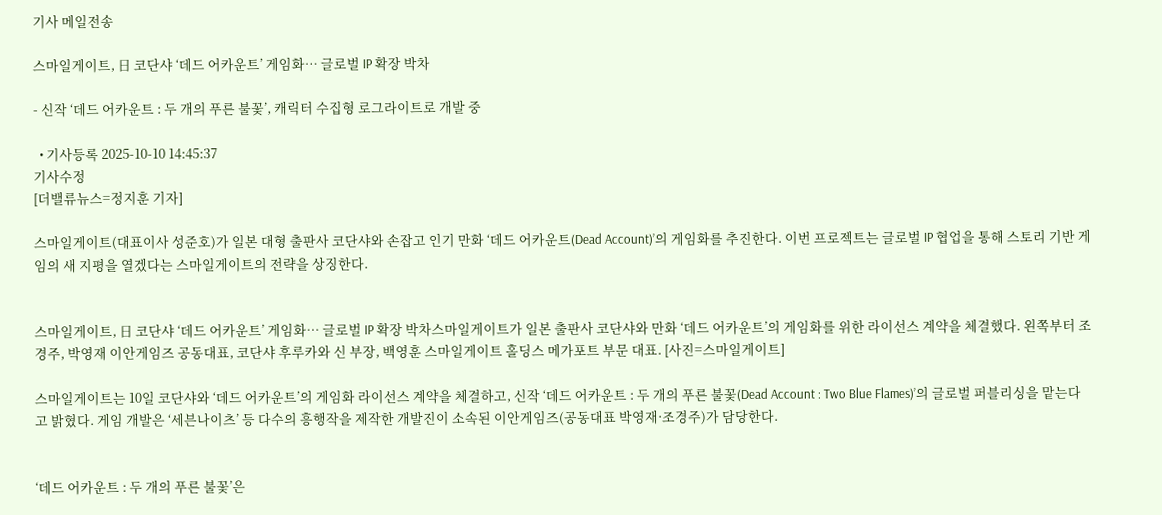기사 메일전송

스마일게이트, 日 코단샤 ‘데드 어카운트’ 게임화… 글로벌 IP 확장 박차

- 신작 ‘데드 어카운트 : 두 개의 푸른 불꽃’, 캐릭터 수집형 로그라이트로 개발 중

  • 기사등록 2025-10-10 14:45:37
기사수정
[더밸류뉴스=정지훈 기자]

스마일게이트(대표이사 성준호)가 일본 대형 출판사 코단샤와 손잡고 인기 만화 ‘데드 어카운트(Dead Account)’의 게임화를 추진한다. 이번 프로젝트는 글로벌 IP 협업을 통해 스토리 기반 게임의 새 지평을 열겠다는 스마일게이트의 전략을 상징한다.


스마일게이트, 日 코단샤 ‘데드 어카운트’ 게임화… 글로벌 IP 확장 박차스마일게이트가 일본 출판사 코단샤와 만화 ‘데드 어카운트’의 게임화를 위한 라이선스 계약을 체결했다. 왼쪽부터 조경주, 박영재 이안게임즈 공동대표, 코단샤 후루카와 신 부장, 백영훈 스마일게이트 홀딩스 메가포트 부문 대표. [사진=스마일게이트]

스마일게이트는 10일 코단샤와 ‘데드 어카운트’의 게임화 라이선스 계약을 체결하고, 신작 ‘데드 어카운트 : 두 개의 푸른 불꽃(Dead Account : Two Blue Flames)’의 글로벌 퍼블리싱을 맡는다고 밝혔다. 게임 개발은 ‘세븐나이츠’ 등 다수의 흥행작을 제작한 개발진이 소속된 이안게임즈(공동대표 박영재·조경주)가 담당한다.


‘데드 어카운트 : 두 개의 푸른 불꽃’은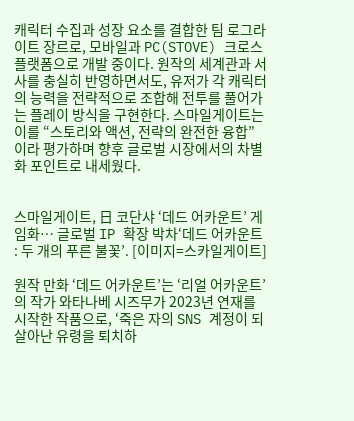캐릭터 수집과 성장 요소를 결합한 팀 로그라이트 장르로, 모바일과 PC(STOVE) 크로스 플랫폼으로 개발 중이다. 원작의 세계관과 서사를 충실히 반영하면서도, 유저가 각 캐릭터의 능력을 전략적으로 조합해 전투를 풀어가는 플레이 방식을 구현한다. 스마일게이트는 이를 “스토리와 액션, 전략의 완전한 융합”이라 평가하며 향후 글로벌 시장에서의 차별화 포인트로 내세웠다.


스마일게이트, 日 코단샤 ‘데드 어카운트’ 게임화… 글로벌 IP 확장 박차‘데드 어카운트 : 두 개의 푸른 불꽃’. [이미지=스카일게이트]

원작 만화 ‘데드 어카운트’는 ‘리얼 어카운트’의 작가 와타나베 시즈무가 2023년 연재를 시작한 작품으로, ‘죽은 자의 SNS 계정이 되살아난 유령을 퇴치하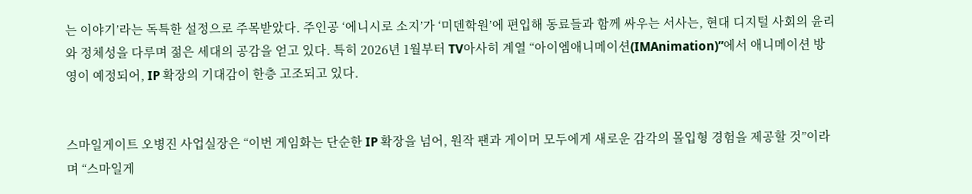는 이야기’라는 독특한 설정으로 주목받았다. 주인공 ‘에니시로 소지’가 ‘미덴학원’에 편입해 동료들과 함께 싸우는 서사는, 현대 디지털 사회의 윤리와 정체성을 다루며 젊은 세대의 공감을 얻고 있다. 특히 2026년 1월부터 TV아사히 계열 “아이엠애니메이션(IMAnimation)”에서 애니메이션 방영이 예정되어, IP 확장의 기대감이 한층 고조되고 있다.


스마일게이트 오병진 사업실장은 “이번 게임화는 단순한 IP 확장을 넘어, 원작 팬과 게이머 모두에게 새로운 감각의 몰입형 경험을 제공할 것”이라며 “스마일게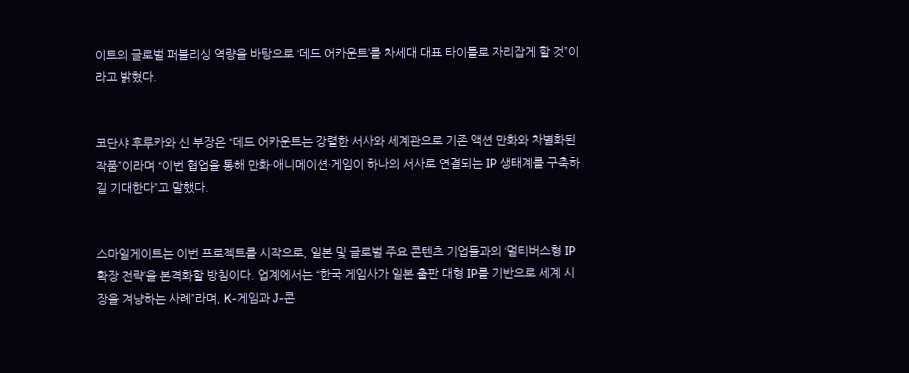이트의 글로벌 퍼블리싱 역량을 바탕으로 ‘데드 어카운트’를 차세대 대표 타이틀로 자리잡게 할 것”이라고 밝혔다.


코단샤 후루카와 신 부장은 “데드 어카운트는 강렬한 서사와 세계관으로 기존 액션 만화와 차별화된 작품”이라며 “이번 협업을 통해 만화·애니메이션·게임이 하나의 서사로 연결되는 IP 생태계를 구축하길 기대한다”고 말했다.


스마일게이트는 이번 프로젝트를 시작으로, 일본 및 글로벌 주요 콘텐츠 기업들과의 ‘멀티버스형 IP 확장 전략’을 본격화할 방침이다. 업계에서는 “한국 게임사가 일본 출판 대형 IP를 기반으로 세계 시장을 겨냥하는 사례”라며, K-게임과 J-콘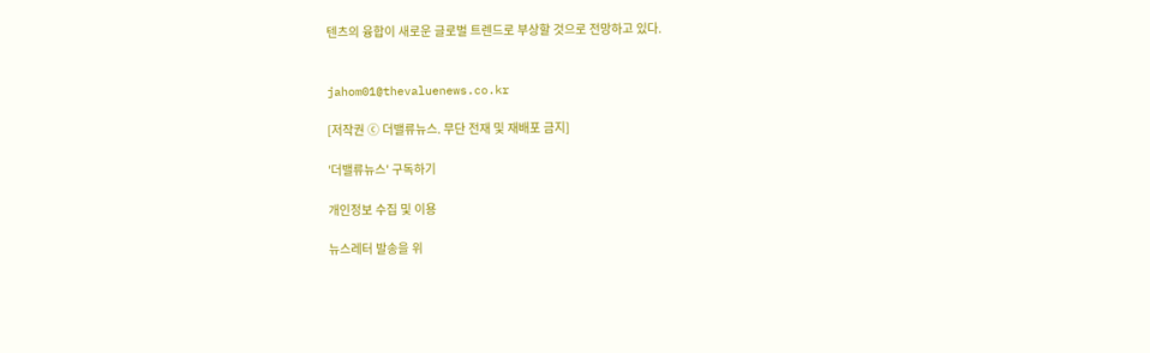텐츠의 융합이 새로운 글로벌 트렌드로 부상할 것으로 전망하고 있다.


jahom01@thevaluenews.co.kr

[저작권 ⓒ 더밸류뉴스. 무단 전재 및 재배포 금지]

'더밸류뉴스' 구독하기

개인정보 수집 및 이용

뉴스레터 발송을 위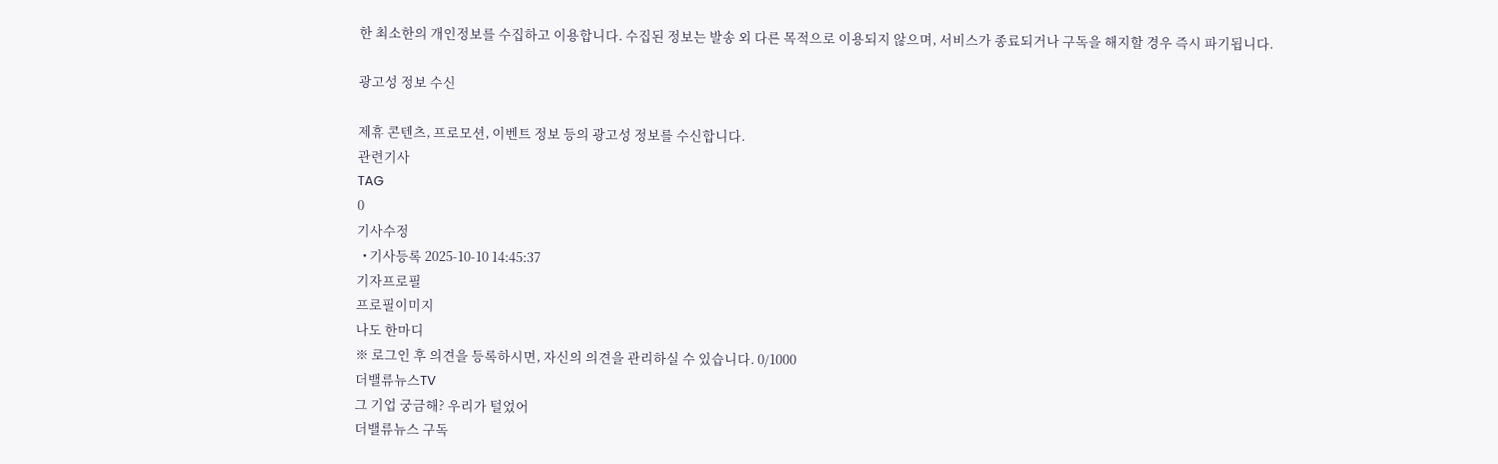한 최소한의 개인정보를 수집하고 이용합니다. 수집된 정보는 발송 외 다른 목적으로 이용되지 않으며, 서비스가 종료되거나 구독을 해지할 경우 즉시 파기됩니다.

광고성 정보 수신

제휴 콘텐츠, 프로모션, 이벤트 정보 등의 광고성 정보를 수신합니다.
관련기사
TAG
0
기사수정
  • 기사등록 2025-10-10 14:45:37
기자프로필
프로필이미지
나도 한마디
※ 로그인 후 의견을 등록하시면, 자신의 의견을 관리하실 수 있습니다. 0/1000
더밸류뉴스TV
그 기업 궁금해? 우리가 털었어
더밸류뉴스 구독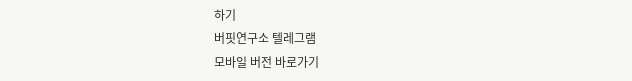하기
버핏연구소 텔레그램
모바일 버전 바로가기